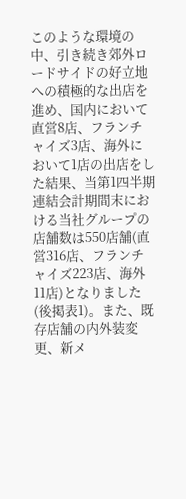このような環境の中、引き続き郊外ロードサイドの好立地への積極的な出店を進め、国内において直営8店、フランチャイズ3店、海外において1店の出店をした結果、当第1四半期連結会計期間末における当社グループの店舗数は550店舗(直営316店、フランチャイズ223店、海外11店)となりました(後掲表1)。また、既存店舗の内外装変更、新メ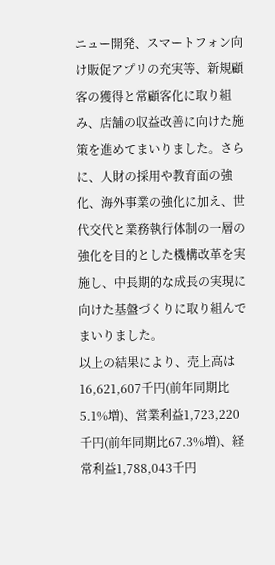ニュー開発、スマートフォン向け販促アプリの充実等、新規顧客の獲得と常顧客化に取り組み、店舗の収益改善に向けた施策を進めてまいりました。さらに、人財の採用や教育面の強化、海外事業の強化に加え、世代交代と業務執行体制の一層の強化を目的とした機構改革を実施し、中長期的な成長の実現に向けた基盤づくりに取り組んでまいりました。
以上の結果により、売上高は16,621,607千円(前年同期比5.1%増)、営業利益1,723,220千円(前年同期比67.3%増)、経常利益1,788,043千円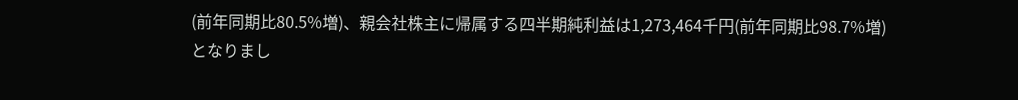(前年同期比80.5%増)、親会社株主に帰属する四半期純利益は1,273,464千円(前年同期比98.7%増)となりまし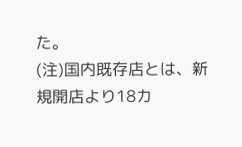た。
(注)国内既存店とは、新規開店より18カ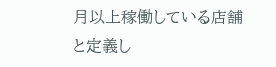月以上稼働している店舗と定義し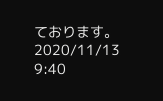ております。
2020/11/13 9:40